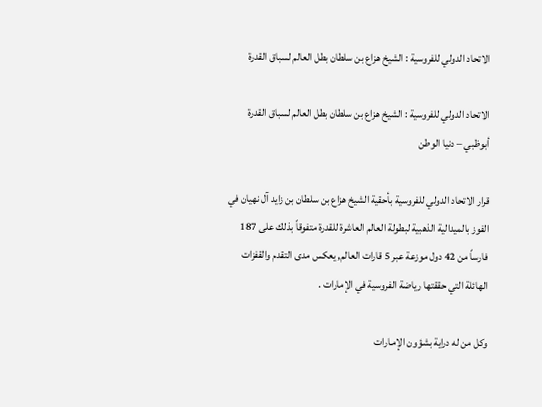الاتحاد الدولي للفروسية : الشيخ هزاع بن سلطان بطل العالم لسباق القدرة

الاتحاد الدولي للفروسية : الشيخ هزاع بن سلطان بطل العالم لسباق القدرة
أبوظبي – دنيا الوطن

قرار الاتحاد الدولي للفروسية بأحقية الشيخ هزاع بن سلطان بن زايد آل نهيان في الفوز بالميدالية الذهبية لبطولة العالم العاشرة للقدرة متفوقاً بذلك على 187 فارساً من 42 دول موزعة عبر 5 قارات العالم, يعكس مدى التقدم والقفزات الهائلة التي حققتها رياضة الفروسية في الإمارات .

وكل من له دراية بشؤون الإمـارات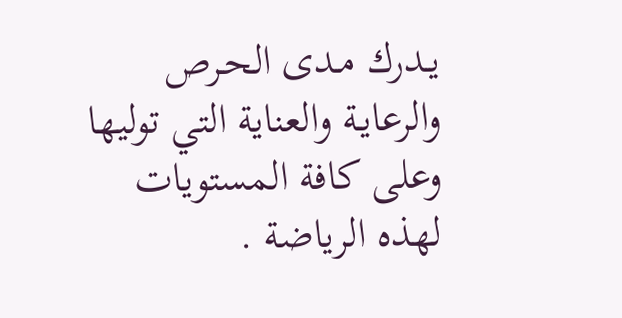يـدرك مـدى الحـرص والرعايـة والعناية التي توليها وعلى كافة المستويات لهذه الرياضة .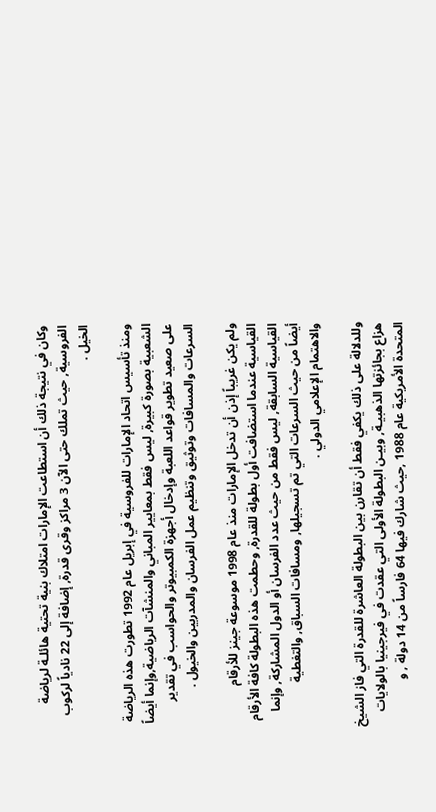وكان في نتيجة ذلك أن استطاعت الإمارات امتلاك بنية تحتية هائلـة لرياضة الفروسية, حيث تملك حتى الآن 3 مراكز وقرى قدرة, إضافة إلى 22 نادياً لركوب الخيل .

ومنذ تأسيس اتحاد الإمارات للفروسية في إبريل عام 1992 تطورت هذه الرياضة الشعبية بصورة كبيرة, ليس فقط بمعايير المباني والمنشآت الرياضية,وإنما أيضاً على صعيد تطوير قواعد اللعبة وإدخال أجهزة الكمبيوتر والحواسب في تقدير السرعات والمسافات وتوثيق وتنظيم عمل الفرسان والمدربين والخيول .

ولم يكن غريباً إذن أن تدخل الإمارات منذ عام 1998 موسوعة جينز للأرقام القياسية عندما استضافت أول بطولة للقدرة, وحطمت هذه البطولة كافة الأرقام القياسية السابقة, ليس فقط من حيث عدد الفرسان أو الدول المشاركة, وإنما أيضاً من حيث السرعات التي تم تسجيلها, ومسافات السباق, والتغطية والاهتمام الإعلامي الدولي .

وللدلالة على ذلك يكفي فقط أن تقارن بين البطولة العاشرة للقدرة التي فاز الشيخ هزاع بجائزتها الذهبيـة, وبيـن البطولة الأولى التي عقدت في فيرجينيا بالولايات المتحدة الأمريكية عام 1988 ,حيث شارك فيها 64 فارساً من 14 دولة , و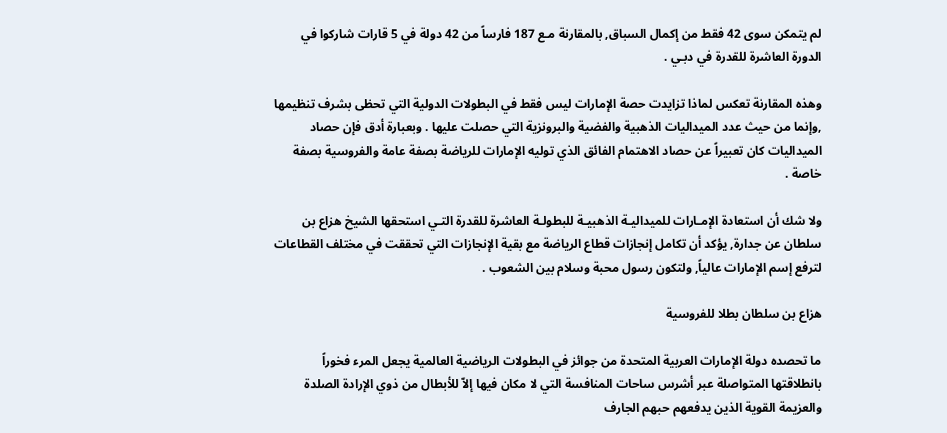لم يتمكن سوى 42 فقط من إكمال السباق, بالمقارنة مـع 187 فارساً من 42 دولة في 5 قارات شاركوا في الدورة العاشرة للقدرة في دبـي .

وهذه المقارنة تعكس لماذا تزايدت حصة الإمارات ليس فقط في البطولات الدولية التي تحظى بشرف تنظيمها ,وإنما من حيث عدد الميداليات الذهبية والفضية والبرونزية التي حصلت عليها . وبعبارة أدق فإن حصاد الميداليات كان تعبيراً عن حصاد الاهتمام الفائق الذي توليه الإمارات للرياضة بصفة عامة والفروسية بصفة خاصة .

ولا شك أن استعادة الإمـارات للميداليـة الذهبيـة للبطولـة العاشرة للقدرة التـي استحقها الشيخ هزاع بن سلطان عن جدارة, يؤكد أن تكامل إنجازات قطاع الرياضة مع بقية الإنجازات التي تحققت في مختلف القطاعات لترفع إسم الإمارات عالياً, ولتكون رسول محبة وسلام بين الشعوب .

هزاع بن سلطان بطلا للفروسية

ما تحصده دولة الإمارات العربية المتحدة من جوائز في البطولات الرياضية العالمية يجعل المرء فخوراً بانطلاقتها المتواصلة عبر أشرس ساحات المنافسة التي لا مكان فيها إلاّ للأبطال من ذوي الإرادة الصلدة والعزيمة القوية الذين يدفعهم حبهم الجارف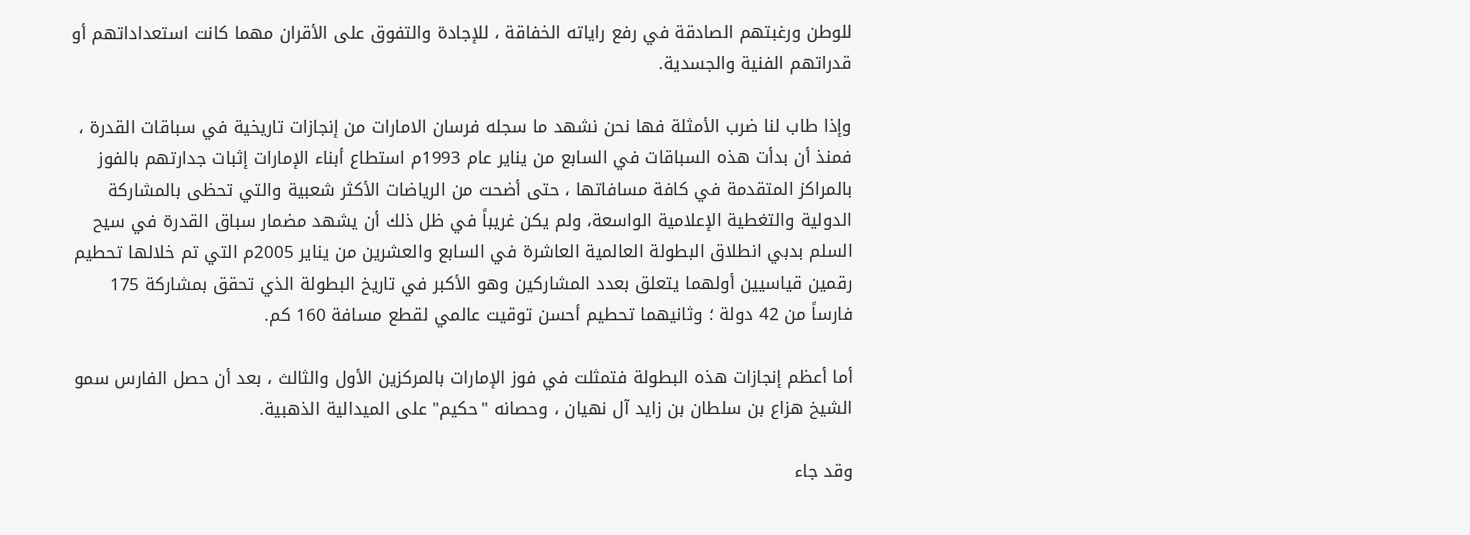للوطن ورغبتهم الصادقة في رفع راياته الخفاقة ، للإجادة والتفوق على الأقران مهما كانت استعداداتهم أو قدراتهم الفنية والجسدية.

وإذا طاب لنا ضرب الأمثلة فها نحن نشهد ما سجله فرسان الامارات من إنجازات تاريخية في سباقات القدرة ، فمنذ أن بدأت هذه السباقات في السابع من يناير عام 1993م استطاع أبناء الإمارات إثبات جدارتهم بالفوز بالمراكز المتقدمة في كافة مسافاتها ، حتى أضحت من الرياضات الأكثر شعبية والتي تحظى بالمشاركة الدولية والتغطية الإعلامية الواسعة، ولم يكن غريباً في ظل ذلك أن يشهد مضمار سباق القدرة في سيح السلم بدبي انطلاق البطولة العالمية العاشرة في السابع والعشرين من يناير 2005م التي تم خلالها تحطيم رقمين قياسيين أولهما يتعلق بعدد المشاركين وهو الأكبر في تاريخ البطولة الذي تحقق بمشاركة 175 فارساً من 42 دولة ؛ وثانيهما تحطيم أحسن توقيت عالمي لقطع مسافة 160 كم.

أما أعظم إنجازات هذه البطولة فتمثلت في فوز الإمارات بالمركزين الأول والثالث ، بعد أن حصل الفارس سمو الشيخ هزاع بن سلطان بن زايد آل نهيان ، وحصانه "حكيم" على الميدالية الذهبية.

وقد جاء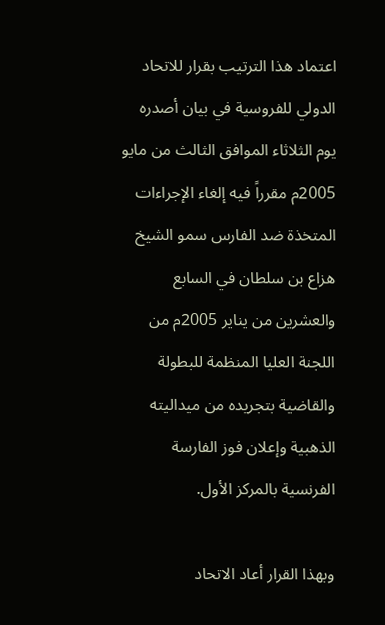اعتماد هذا الترتيب بقرار للاتحاد الدولي للفروسية في بيان أصدره يوم الثلاثاء الموافق الثالث من مايو 2005م مقرراً فيه إلغاء الإجراءات المتخذة ضد الفارس سمو الشيخ هزاع بن سلطان في السابع والعشرين من يناير 2005م من اللجنة العليا المنظمة للبطولة والقاضية بتجريده من ميداليته الذهبية وإعلان فوز الفارسة الفرنسية بالمركز الأول.

وبهذا القرار أعاد الاتحاد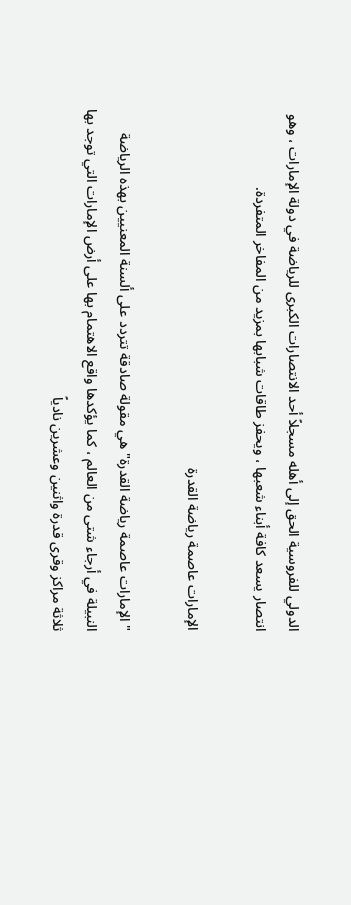الدولي للفروسية الحق إلى أهله مسجلاً أحد الانتصارات الكبرى للرياضة في دولة الإمارات ، وهو انتصار يسعد كافة أبناء شعبها ، ويحفز طاقات شبابها بمزيد من المفاخر المتفردة.

الإمارات عاصمة رياضة القدرة

"الإمارات عاصمة رياضة القدرة" هي مقولة صادقة تتردد على ألسنة المعنيين بهذه الرياضة النبيلة في أرجاء شتى من العالم ، كما يؤكدها واقع الاهتمام بها على أرض الإمارات التي توجد بها ثلاثة مراكز وقرى قدرة واثنين وعشرين نادياً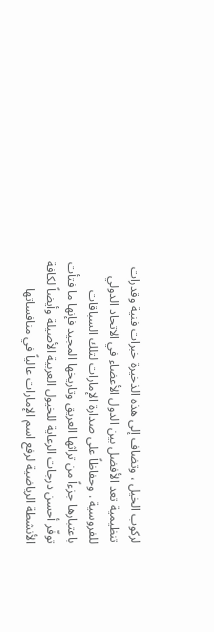لركوب الخيل ، وتضاف إلى هذه الذخيرة خبرات فنية وقدرات تنظيمية تعد الأفضل بين الدول الأعضاء في الاتحاد الدولي للفروسية . وحفاظاً على صدارة الإمارات لتلك السباقات باعتبارها جزءاً من تراثها العريق وتاريخها المجيد فإنها ما فتأت توفّر أحسن درجات الرعاية للخيول العربية الأصيلة وأيضاً لكافة الأنشطة الرياضية لرفع اسم الإمارات عالياً في منافساتها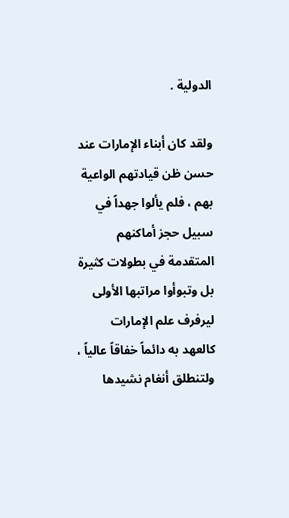الدولية .

ولقد كان أبناء الإمارات عند حسن ظن قيادتهم الواعية بهم ، فلم يألوا جهداً في سبيل حجز أماكنهم المتقدمة في بطولات كثيرة بل وتبوأوا مراتبها الأولى ليرفرف علم الإمارات كالعهد به دائماً خفاقاً عالياً ، ولتنطلق أنغام نشيدها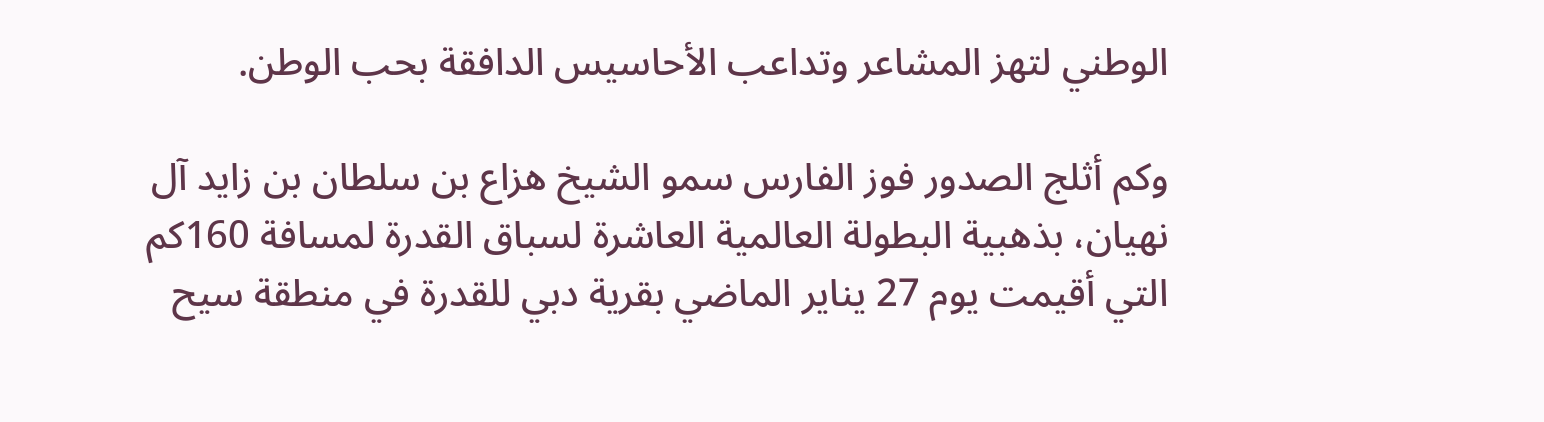الوطني لتهز المشاعر وتداعب الأحاسيس الدافقة بحب الوطن.

وكم أثلج الصدور فوز الفارس سمو الشيخ هزاع بن سلطان بن زايد آل نهيان، بذهبية البطولة العالمية العاشرة لسباق القدرة لمسافة 160كم التي أقيمت يوم 27 يناير الماضي بقرية دبي للقدرة في منطقة سيح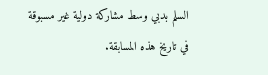السلم بدبي وسط مشاركة دولية غير مسبوقة في تاريخ هذه المسابقة.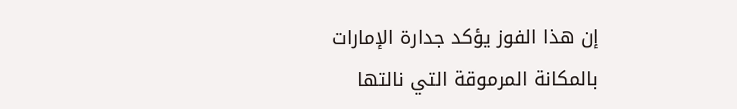إن هذا الفوز يؤكد جدارة الإمارات بالمكانة المرموقة التي نالتها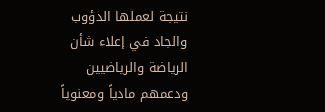نتيجة لعملها الدؤوب والجاد في إعلاء شأن الرياضة والرياضيين ودعمهم مادياً ومعنوياً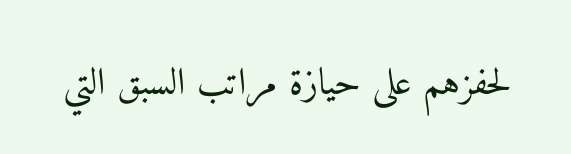لحفزهم على حيازة مراتب السبق التي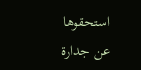استحقوها عن جدارة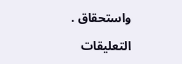واستحقاق .

التعليقات